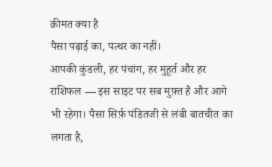क़ीमत क्या है
पैसा पढ़ाई का, पत्थर का नहीं।
आपकी कुंडली, हर पंचांग, हर मुहूर्त और हर राशिफल — इस साइट पर सब मुफ़्त है और आगे भी रहेगा। पैसा सिर्फ़ पंडितजी से लंबी बातचीत का लगता है,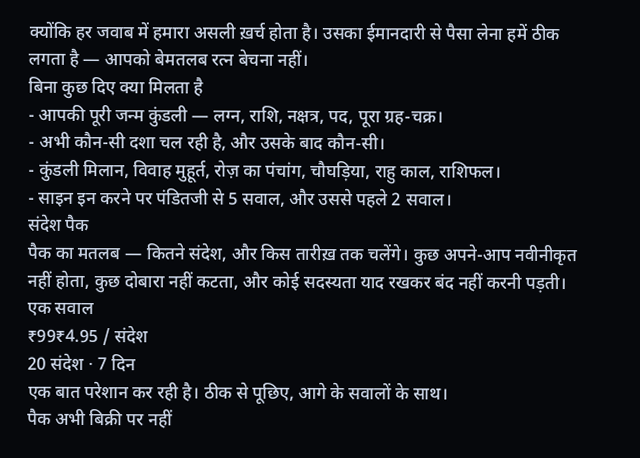क्योंकि हर जवाब में हमारा असली ख़र्च होता है। उसका ईमानदारी से पैसा लेना हमें ठीक लगता है — आपको बेमतलब रत्न बेचना नहीं।
बिना कुछ दिए क्या मिलता है
- आपकी पूरी जन्म कुंडली — लग्न, राशि, नक्षत्र, पद, पूरा ग्रह-चक्र।
- अभी कौन-सी दशा चल रही है, और उसके बाद कौन-सी।
- कुंडली मिलान, विवाह मुहूर्त, रोज़ का पंचांग, चौघड़िया, राहु काल, राशिफल।
- साइन इन करने पर पंडितजी से 5 सवाल, और उससे पहले 2 सवाल।
संदेश पैक
पैक का मतलब — कितने संदेश, और किस तारीख़ तक चलेंगे। कुछ अपने-आप नवीनीकृत नहीं होता, कुछ दोबारा नहीं कटता, और कोई सदस्यता याद रखकर बंद नहीं करनी पड़ती।
एक सवाल
₹99₹4.95 / संदेश
20 संदेश · 7 दिन
एक बात परेशान कर रही है। ठीक से पूछिए, आगे के सवालों के साथ।
पैक अभी बिक्री पर नहीं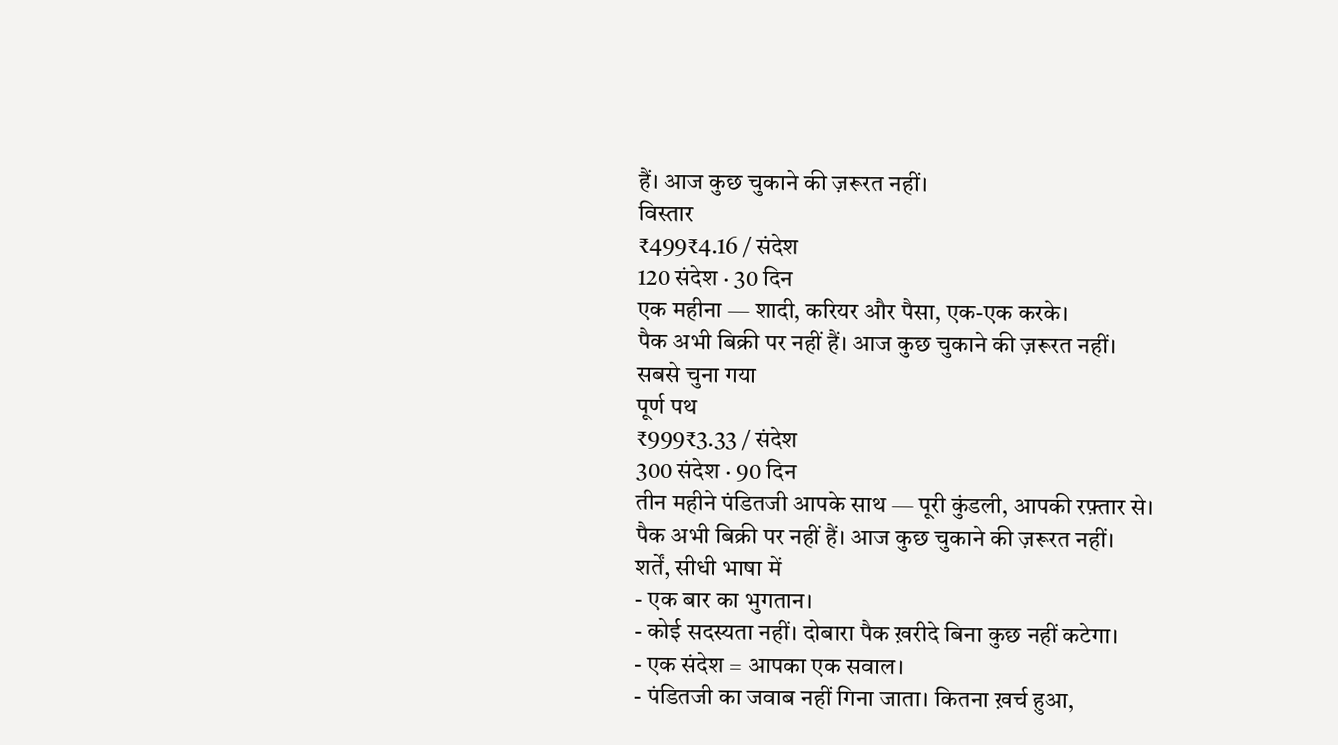हैं। आज कुछ चुकाने की ज़रूरत नहीं।
विस्तार
₹499₹4.16 / संदेश
120 संदेश · 30 दिन
एक महीना — शादी, करियर और पैसा, एक-एक करके।
पैक अभी बिक्री पर नहीं हैं। आज कुछ चुकाने की ज़रूरत नहीं।
सबसे चुना गया
पूर्ण पथ
₹999₹3.33 / संदेश
300 संदेश · 90 दिन
तीन महीने पंडितजी आपके साथ — पूरी कुंडली, आपकी रफ़्तार से।
पैक अभी बिक्री पर नहीं हैं। आज कुछ चुकाने की ज़रूरत नहीं।
शर्तें, सीधी भाषा में
- एक बार का भुगतान।
- कोई सदस्यता नहीं। दोबारा पैक ख़रीदे बिना कुछ नहीं कटेगा।
- एक संदेश = आपका एक सवाल।
- पंडितजी का जवाब नहीं गिना जाता। कितना ख़र्च हुआ,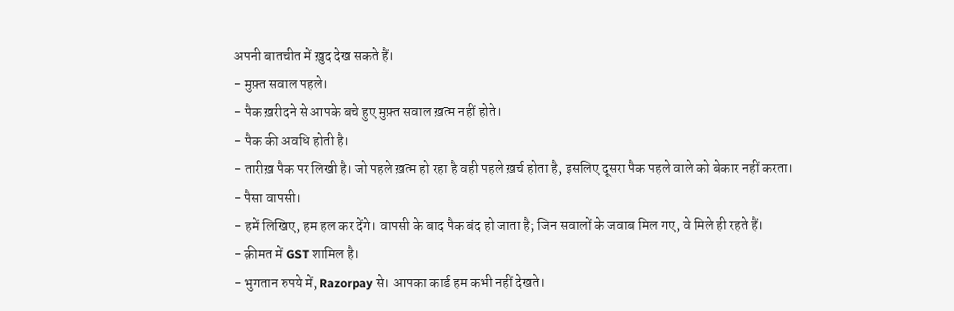अपनी बातचीत में ख़ुद देख सकते हैं।
- मुफ़्त सवाल पहले।
- पैक ख़रीदने से आपके बचे हुए मुफ़्त सवाल ख़त्म नहीं होते।
- पैक की अवधि होती है।
- तारीख़ पैक पर लिखी है। जो पहले ख़त्म हो रहा है वही पहले ख़र्च होता है, इसलिए दूसरा पैक पहले वाले को बेकार नहीं करता।
- पैसा वापसी।
- हमें लिखिए, हम हल कर देंगे। वापसी के बाद पैक बंद हो जाता है; जिन सवालों के जवाब मिल गए, वे मिले ही रहते हैं।
- क़ीमत में GST शामिल है।
- भुगतान रुपये में, Razorpay से। आपका कार्ड हम कभी नहीं देखते।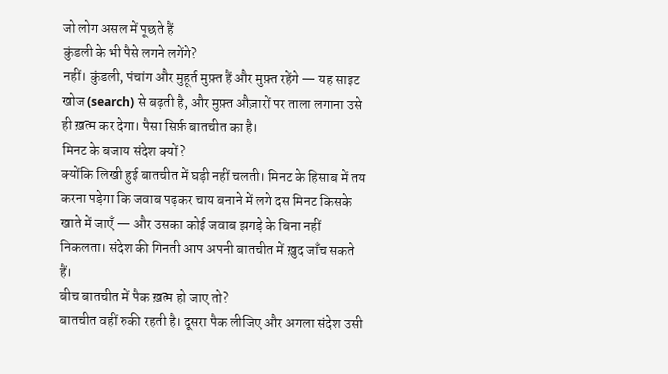जो लोग असल में पूछते हैं
कुंडली के भी पैसे लगने लगेंगे?
नहीं। कुंडली, पंचांग और मुहूर्त मुफ़्त हैं और मुफ़्त रहेंगे — यह साइट खोज (search) से बढ़ती है, और मुफ़्त औज़ारों पर ताला लगाना उसे ही ख़त्म कर देगा। पैसा सिर्फ़ बातचीत का है।
मिनट के बजाय संदेश क्यों?
क्योंकि लिखी हुई बातचीत में घड़ी नहीं चलती। मिनट के हिसाब में तय करना पड़ेगा कि जवाब पढ़कर चाय बनाने में लगे दस मिनट किसके खाते में जाएँ — और उसका कोई जवाब झगड़े के बिना नहीं निकलता। संदेश की गिनती आप अपनी बातचीत में ख़ुद जाँच सकते हैं।
बीच बातचीत में पैक ख़त्म हो जाए तो?
बातचीत वहीं रुकी रहती है। दूसरा पैक लीजिए और अगला संदेश उसी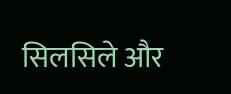सिलसिले और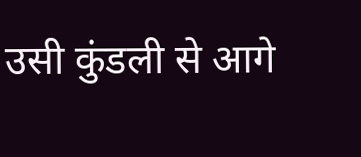उसी कुंडली से आगे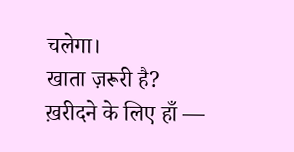चलेगा।
खाता ज़रूरी है?
ख़रीदने के लिए हाँ —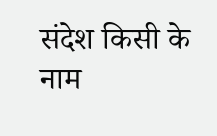संदेश किसी के नाम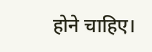होने चाहिए।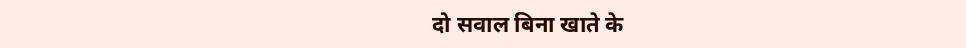दो सवाल बिना खाते के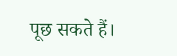पूछ सकते हैं।